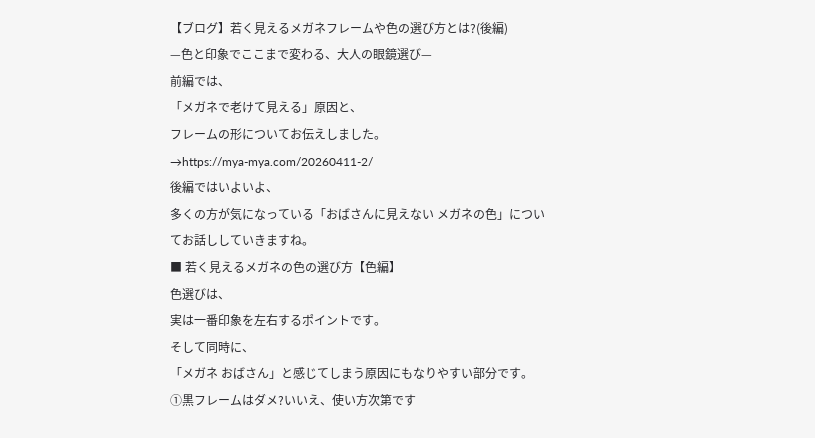【ブログ】若く見えるメガネフレームや色の選び方とは?(後編)
—色と印象でここまで変わる、大人の眼鏡選び—
前編では、
「メガネで老けて見える」原因と、
フレームの形についてお伝えしました。
→https://mya-mya.com/20260411-2/
後編ではいよいよ、
多くの方が気になっている「おばさんに見えない メガネの色」についてお話ししていきますね。
■ 若く見えるメガネの色の選び方【色編】
色選びは、
実は一番印象を左右するポイントです。
そして同時に、
「メガネ おばさん」と感じてしまう原因にもなりやすい部分です。
①黒フレームはダメ?いいえ、使い方次第です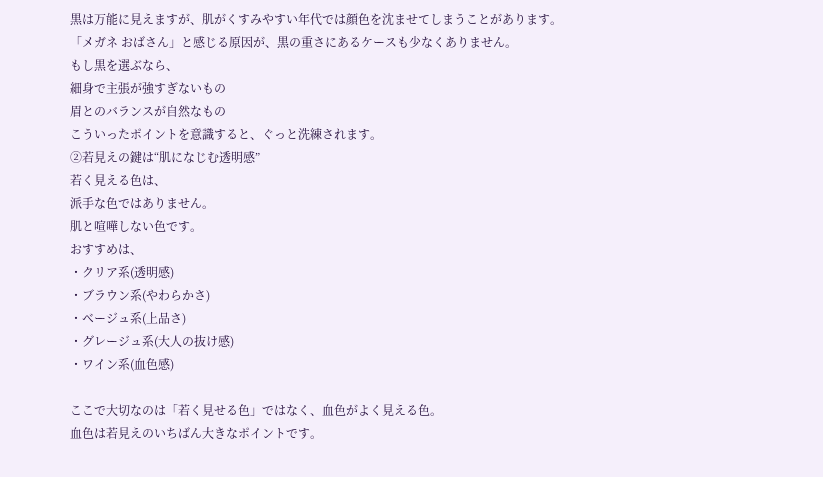黒は万能に見えますが、肌がくすみやすい年代では顔色を沈ませてしまうことがあります。
「メガネ おばさん」と感じる原因が、黒の重さにあるケースも少なくありません。
もし黒を選ぶなら、
細身で主張が強すぎないもの
眉とのバランスが自然なもの
こういったポイントを意識すると、ぐっと洗練されます。
②若見えの鍵は“肌になじむ透明感”
若く見える色は、
派手な色ではありません。
肌と喧嘩しない色です。
おすすめは、
・クリア系(透明感)
・ブラウン系(やわらかさ)
・ベージュ系(上品さ)
・グレージュ系(大人の抜け感)
・ワイン系(血色感)

ここで大切なのは「若く見せる色」ではなく、血色がよく見える色。
血色は若見えのいちばん大きなポイントです。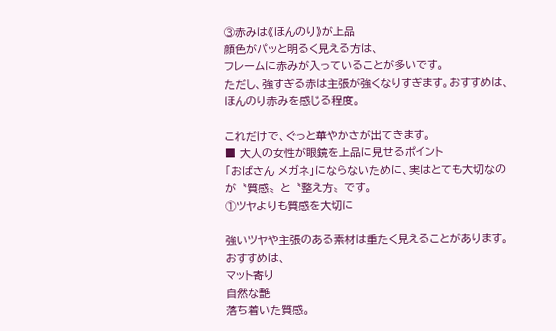③赤みは《ほんのり》が上品
顔色がパッと明るく見える方は、
フレームに赤みが入っていることが多いです。
ただし、強すぎる赤は主張が強くなりすぎます。おすすめは、ほんのり赤みを感じる程度。

これだけで、ぐっと華やかさが出てきます。
■ 大人の女性が眼鏡を上品に見せるポイント
「おばさん メガネ」にならないために、実はとても大切なのが〝質感〟と〝整え方〟です。
①ツヤよりも質感を大切に

強いツヤや主張のある素材は重たく見えることがあります。
おすすめは、
マット寄り
自然な艶
落ち着いた質感。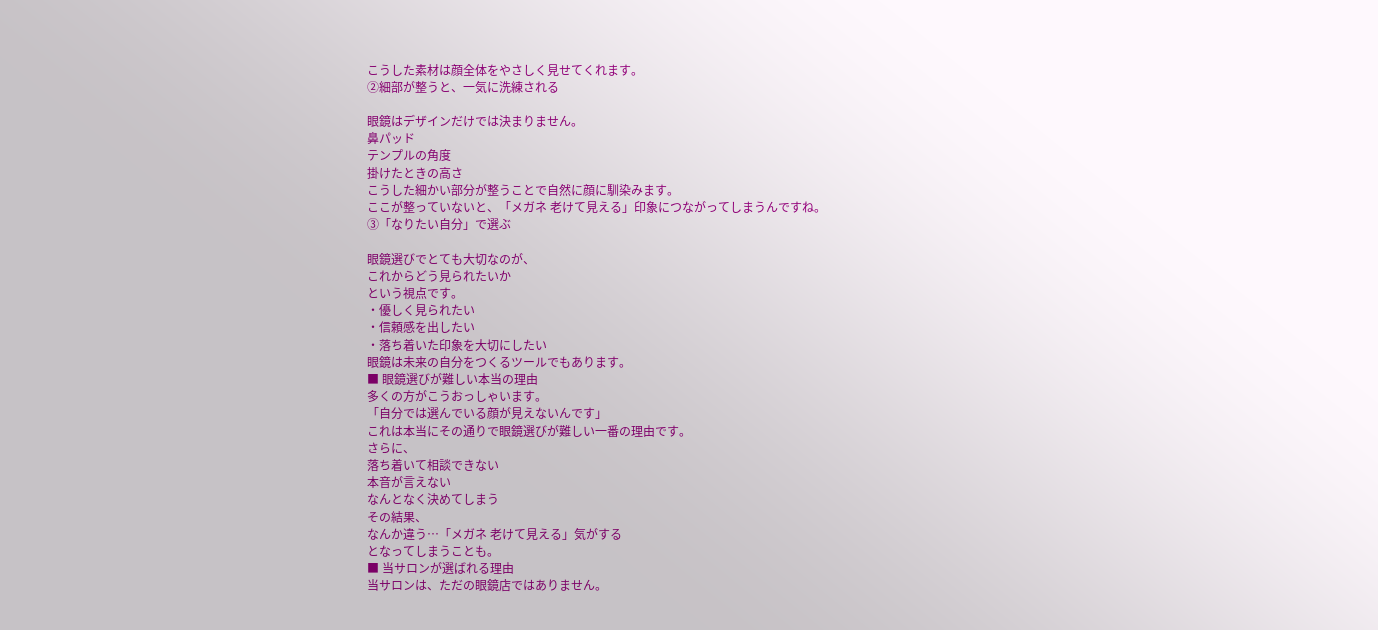こうした素材は顔全体をやさしく見せてくれます。
②細部が整うと、一気に洗練される

眼鏡はデザインだけでは決まりません。
鼻パッド
テンプルの角度
掛けたときの高さ
こうした細かい部分が整うことで自然に顔に馴染みます。
ここが整っていないと、「メガネ 老けて見える」印象につながってしまうんですね。
③「なりたい自分」で選ぶ

眼鏡選びでとても大切なのが、
これからどう見られたいか
という視点です。
・優しく見られたい
・信頼感を出したい
・落ち着いた印象を大切にしたい
眼鏡は未来の自分をつくるツールでもあります。
■ 眼鏡選びが難しい本当の理由
多くの方がこうおっしゃいます。
「自分では選んでいる顔が見えないんです」
これは本当にその通りで眼鏡選びが難しい一番の理由です。
さらに、
落ち着いて相談できない
本音が言えない
なんとなく決めてしまう
その結果、
なんか違う…「メガネ 老けて見える」気がする
となってしまうことも。
■ 当サロンが選ばれる理由
当サロンは、ただの眼鏡店ではありません。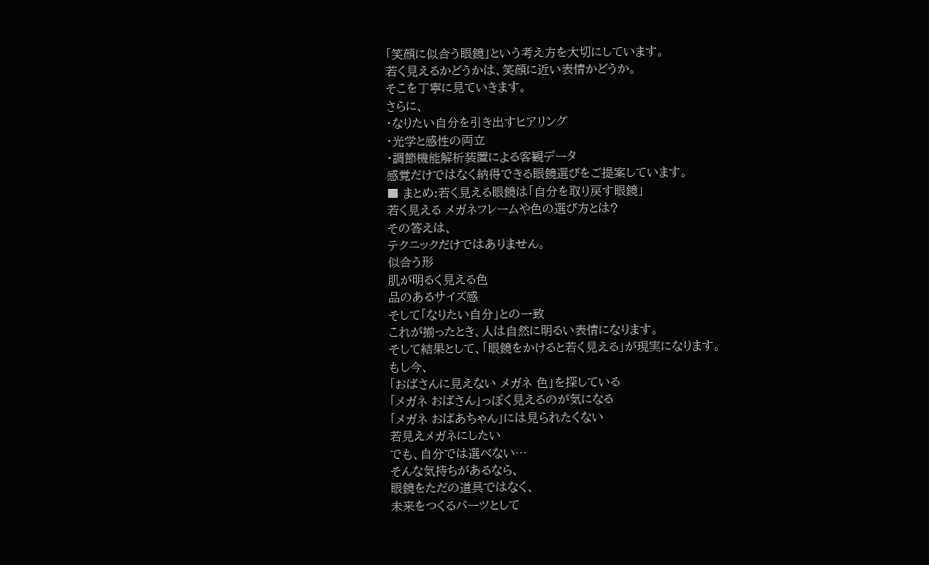「笑顔に似合う眼鏡」という考え方を大切にしています。
若く見えるかどうかは、笑顔に近い表情かどうか。
そこを丁寧に見ていきます。
さらに、
・なりたい自分を引き出すヒアリング
・光学と感性の両立
・調節機能解析装置による客観データ
感覚だけではなく納得できる眼鏡選びをご提案しています。
■ まとめ:若く見える眼鏡は「自分を取り戻す眼鏡」
若く見える メガネフレームや色の選び方とは?
その答えは、
テクニックだけではありません。
似合う形
肌が明るく見える色
品のあるサイズ感
そして「なりたい自分」との一致
これが揃ったとき、人は自然に明るい表情になります。
そして結果として、「眼鏡をかけると若く見える」が現実になります。
もし今、
「おばさんに見えない メガネ 色」を探している
「メガネ おばさん」っぽく見えるのが気になる
「メガネ おばあちゃん」には見られたくない
若見えメガネにしたい
でも、自分では選べない…
そんな気持ちがあるなら、
眼鏡をただの道具ではなく、
未来をつくるパーツとして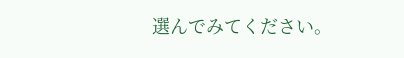選んでみてください。